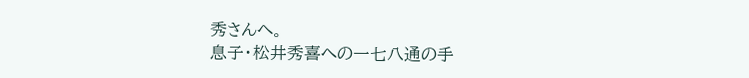秀さんへ。
息子・松井秀喜への一七八通の手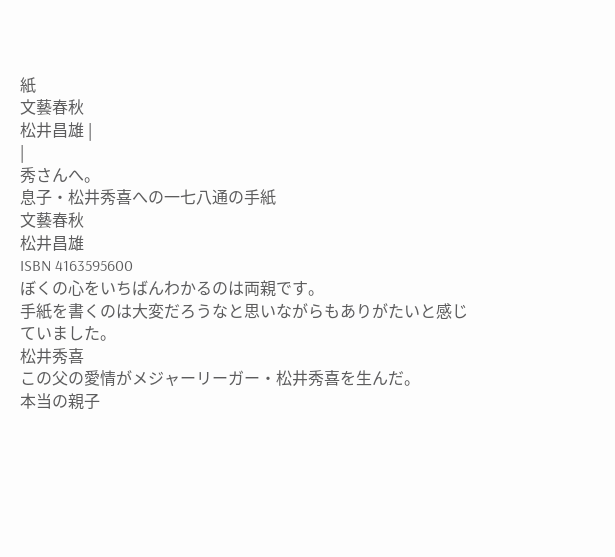紙
文藝春秋
松井昌雄 |
|
秀さんへ。
息子・松井秀喜への一七八通の手紙
文藝春秋
松井昌雄
ISBN 4163595600
ぼくの心をいちばんわかるのは両親です。
手紙を書くのは大変だろうなと思いながらもありがたいと感じていました。
松井秀喜
この父の愛情がメジャーリーガー・松井秀喜を生んだ。
本当の親子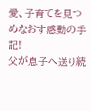愛、子育てを見つめなおす感動の手記!
父が息子へ送り続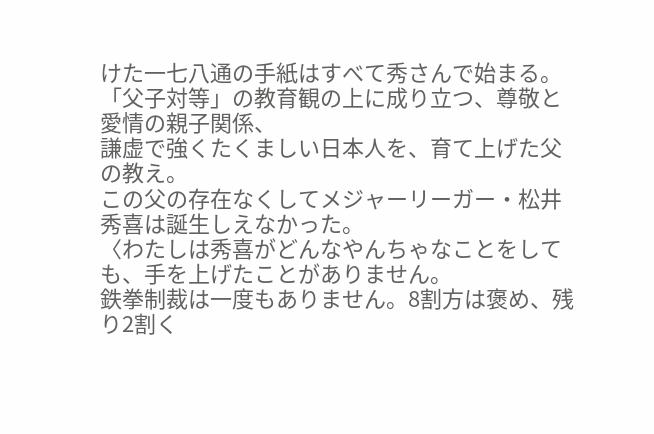けた一七八通の手紙はすべて秀さんで始まる。
「父子対等」の教育観の上に成り立つ、尊敬と愛情の親子関係、
謙虚で強くたくましい日本人を、育て上げた父の教え。
この父の存在なくしてメジャーリーガー・松井秀喜は誕生しえなかった。
〈わたしは秀喜がどんなやんちゃなことをしても、手を上げたことがありません。
鉄拳制裁は一度もありません。8割方は褒め、残り2割く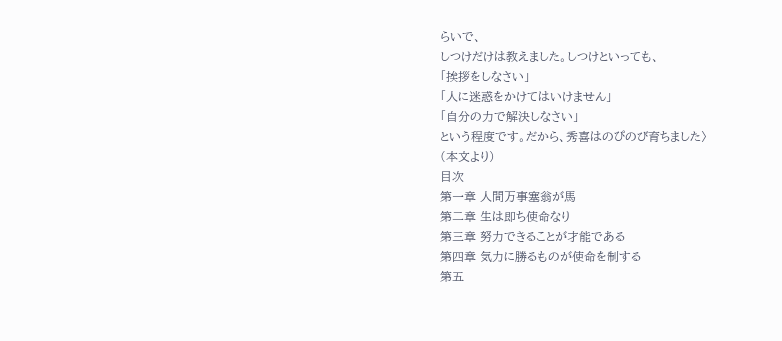らいで、
しつけだけは教えました。しつけといっても、
「挨拶をしなさい」
「人に迷惑をかけてはいけません」
「自分の力で解決しなさい」
という程度です。だから、秀喜はのぴのび育ちました〉
(本文より)
目次
第一章 人間万事塞翁が馬
第二章 生は即ち使命なり
第三章 努力できることが才能である
第四章 気力に勝るものが使命を制する
第五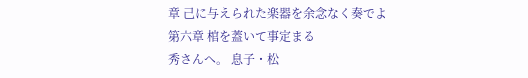章 己に与えられた楽器を余念なく奏でよ
第六章 棺を蓋いて事定まる
秀さんへ。 息子・松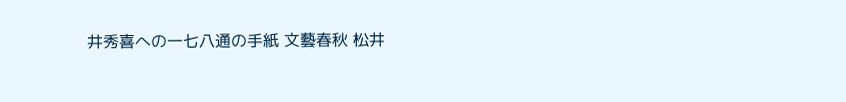井秀喜への一七八通の手紙 文藝春秋 松井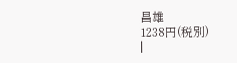昌雄
1238円(税別)
|